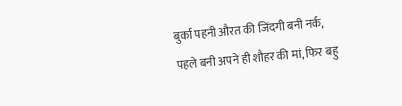बुर्का पहनी औरत की जिंदगी बनी नर्क, पहले बनी अपने ही शौहर की मां, फिर बहु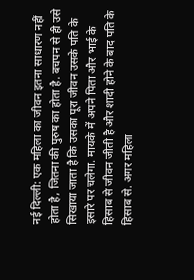नई दिल्ली: एक महिला का जीवन इतना साधारण नहीं होता है, जितना की पुरुष का होता है. बचपन से ही उसे सिखाया जाता है कि उसका पूरा जीवन उसके पति के इसारे पर चलेगा. मायके में अपने पिता और भाई के हिसाब से जीवन जीती है और शादी होने के बाद पति के हिसाब से. अगर महिला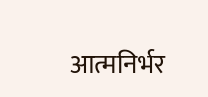आत्मनिर्भर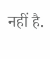नहीं है.